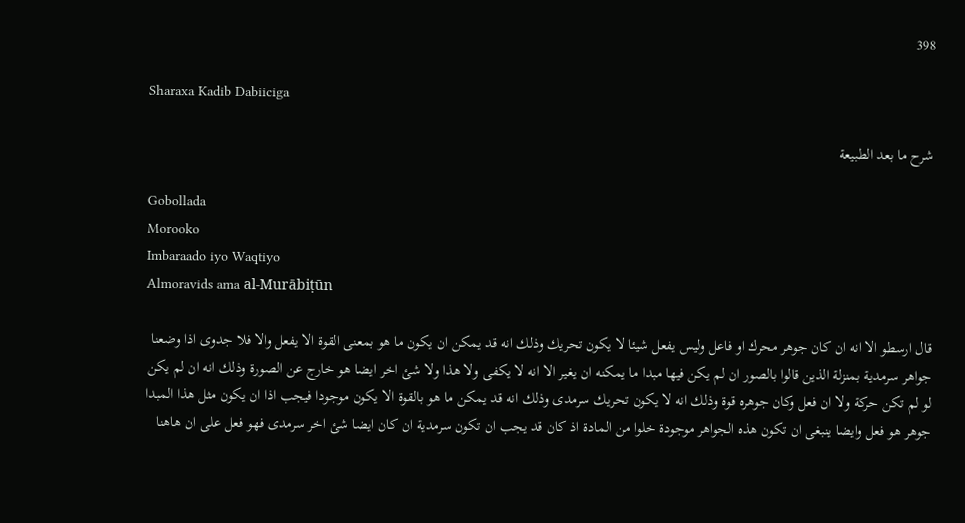398

Sharaxa Kadib Dabiiciga

شرح ما بعد الطبيعة

Gobollada
Morooko
Imbaraado iyo Waqtiyo
Almoravids ama al-Murābiṭūn

قال ارسطو الا انه ان كان جوهر محرك او فاعل وليس يفعل شيئا لا يكون تحريك وذلك انه قد يمكن ان يكون ما هو بمعنى القوة الا يفعل والا فلا جدوى اذا وضعنا جواهر سرمدية بمنزلة الذين قالوا بالصور ان لم يكن فيها مبدا ما يمكنه ان يغير الا انه لا يكفى ولا هذا ولا شئ اخر ايضا هو خارج عن الصورة وذلك انه ان لم يكن لو لم تكن حركة ولا ان فعل وكان جوهره قوة وذلك انه لا يكون تحريك سرمدى وذلك انه قد يمكن ما هو بالقوة الا يكون موجودا فيجب اذا ان يكون مثل هذا المبدا جوهر هو فعل وايضا ينبغى ان تكون هذه الجواهر موجودة خلوا من المادة اذ كان قد يجب ان تكون سرمدية ان كان ايضا شئ اخر سرمدى فهو فعل على ان هاهنا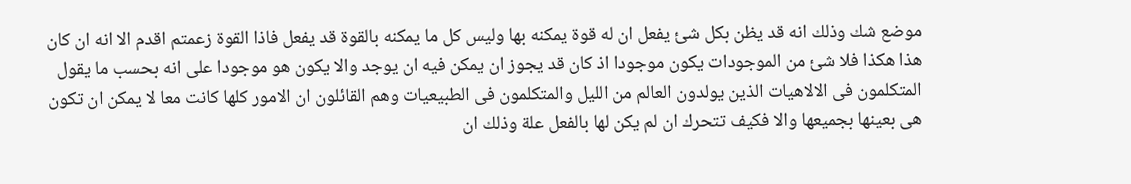موضع شك وذلك انه قد يظن بكل شئ يفعل ان له قوة يمكنه بها وليس كل ما يمكنه بالقوة قد يفعل فاذا القوة زعمتم اقدم الا انه ان كان هذا هكذا فلا شئ من الموجودات يكون موجودا اذ كان قد يجوز ان يمكن فيه ان يوجد والا يكون هو موجودا على انه بحسب ما يقول المتكلمون فى الالاهيات الذين يولدون العالم من الليل والمتكلمون فى الطبيعيات وهم القائلون ان الامور كلها كانت معا لا يمكن ان تكون هى بعينها بجميعها والا فكيف تتحرك ان لم يكن لها بالفعل علة وذلك ان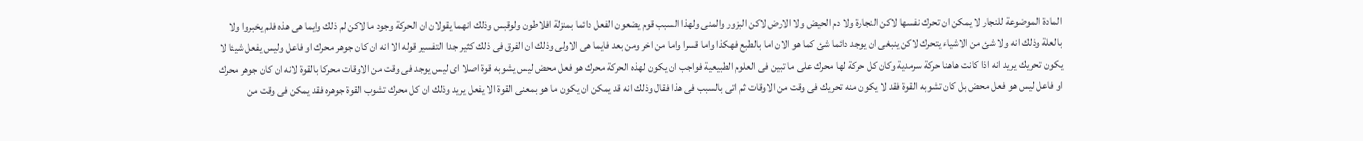المادة الموضوعة للنجار لا يمكن ان تحرك نفسها لاكن النجارة ولا دم الحيض ولا الارض لاكن البزور والمنى ولهذا السبب قوم يضعون الفعل دائما بمنزلة افلاطون ولوقبس وذلك انهما يقولان ان الحركة وجود ما لاكن لم ذلك وايما هى هذه فلم يخبروا ولا بالعلة وذلك انه ولا شئ من الاشياء يتحرك لاكن ينبغى ان يوجد دائما شئ كما هو الان اما بالطبع فهكذا واما قسرا واما من اخر ومن بعد فايما هى الاولى وذلك ان الفرق فى ذلك كثير جدا التفسير قوله الا انه ان كان جوهر محرك او فاعل وليس يفعل شيئا لا يكون تحريك يريد انه اذا كانت هاهنا حركة سرمدية وكان كل حركة لها محرك على ما تبين فى العلوم الطبيعية فواجب ان يكون لهذه الحركة محرك هو فعل محض ليس يشوبه قوة اصلا اى ليس يوجد فى وقت من الاوقات محركا بالقوة لانه ان كان جوهر محرك او فاعل ليس هو فعل محض بل كان تشوبه القوة فقد لا يكون منه تحريك فى وقت من الاوقات ثم اتى بالسبب فى هذا فقال وذلك انه قد يمكن ان يكون ما هو بمعنى القوة الا يفعل يريد وذلك ان كل محرك تشوب القوة جوهره فقد يمكن فى وقت من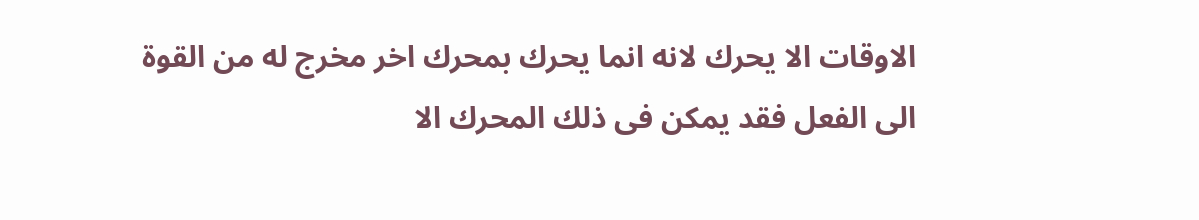الاوقات الا يحرك لانه انما يحرك بمحرك اخر مخرج له من القوة الى الفعل فقد يمكن فى ذلك المحرك الا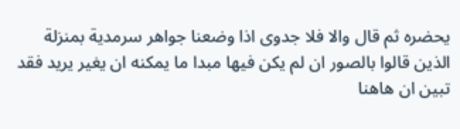يحضره ثم قال والا فلا جدوى اذا وضعنا جواهر سرمدية بمنزلة الذين قالوا بالصور ان لم يكن فيها مبدا ما يمكنه ان يغير يريد فقد تبين ان هاهنا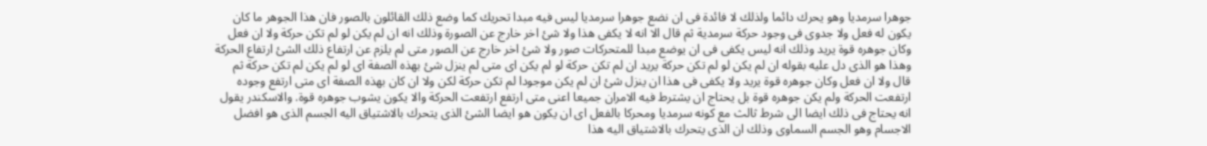جوهرا سرمديا وهو يحرك دائما ولذلك لا فائدة فى ان نضع جوهرا سرمديا ليس فيه مبدا تحريك كما وضع ذلك القائلون بالصور فان هذا الجوهر ما كان يكون له فعل ولا جدوى فى وجود حركة سرمدية ثم قال الا انه لا يكفى هذا ولا شئ اخر خارج عن الصورة وذلك انه ان لم يكن لو لم تكن حركة ولا ان فعل وكان جوهره قوة يريد وذلك انه ليس يكفى فى ان يوضع مبدا للمتحركات صور ولا شئ اخر خارج عن الصور متى لم يلزم عن ارتفاع ذلك الشئ ارتفاع الحركة وهذا هو الذى دل عليه بقوله ان لم يكن لو لم تكن حركة يريد ان لم تكن حركة لو لم يكن اى متى لم ينزل شئ بهذه الصفة اى لو لم يكن لم تكن حركة ثم قال ولا ان فعل وكان جوهره قوة يريد ولا يكفى فى هذا ان ينزل شئ ان لم يكن موجودا لم تكن حركة لكن ولا ان كان بهذه الصفة اى متى ارتفع وجوده ارتفعت الحركة ولم يكن جوهره قوة بل يحتاج ان يشترط فيه الامران جميعا اعنى متى ارتفع ارتفعت الحركة والا يكون يشوب جوهره قوة. والاسكندر يقول انه يحتاج فى ذلك ايضا الى شرط ثالث مع كونه سرمديا ومحركا بالفعل اى ان يكون هو ايضا الشئ الذى يتحرك بالاشتياق اليه الجسم الذى هو افضل الاجسام وهو الجسم السماوى وذلك ان الذى يتحرك بالاشتياق اليه هذا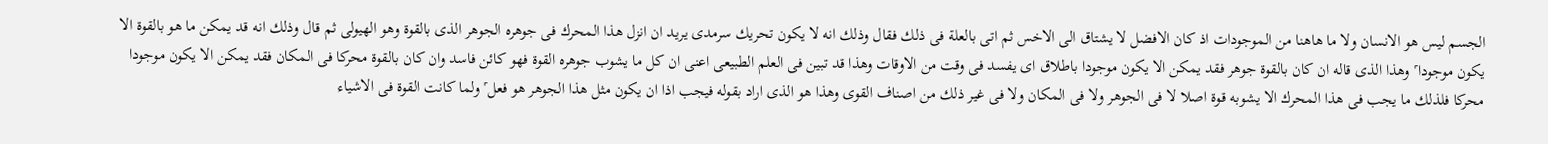الجسم ليس هو الانسان ولا ما هاهنا من الموجودات اذ كان الافضل لا يشتاق الى الاخس ثم اتى بالعلة فى ذلك فقال وذلك انه لا يكون تحريك سرمدى يريد ان انزل هذا المحرك فى جوهره الجوهر الذى بالقوة وهو الهيولى ثم قال وذلك انه قد يمكن ما هو بالقوة الا يكون موجودا˹ وهذا الذى قاله ان كان بالقوة جوهر فقد يمكن الا يكون موجودا باطلاق اى يفسد فى وقت من الاوقات وهذا قد تبين فى العلم الطبيعى اعنى ان كل ما يشوب جوهره القوة فهو كائن فاسد وان كان بالقوة محركا فى المكان فقد يمكن الا يكون موجودا محركا فلذلك ما يجب فى هذا المحرك الا يشوبه قوة اصلا لا فى الجوهر ولا فى المكان ولا فى غير ذلك من اصناف القوى وهذا هو الذى اراد بقوله فيجب اذا ان يكون مثل هذا الجوهر هو فعل˹ ولما كانت القوة فى الاشياء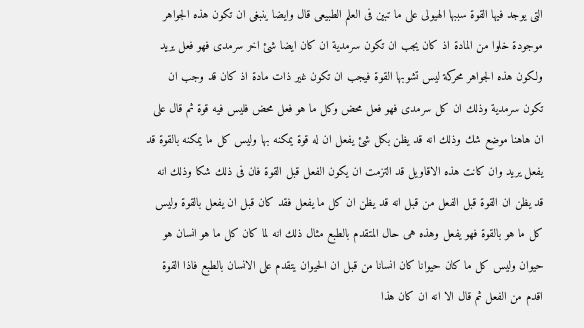التى يوجد فيها القوة سببها الهيولى على ما تبين فى العلم الطبيعى قال وايضا ينبغى ان تكون هذه الجواهر موجودة خلوا من المادة اذ كان يجب ان تكون سرمدية ان كان ايضا شئ اخر سرمدى فهو فعل يريد ولكون هذه الجواهر محركة ليس تشوبها القوة فيجب ان تكون غير ذات مادة اذ كان قد وجب ان تكون سرمدية وذلك ان كل سرمدى فهو فعل محض وكل ما هو فعل محض فليس فيه قوة ثم قال على ان هاهنا موضع شك وذلك انه قد يظن بكل شئ يفعل ان له قوة يمكنه بها وليس كل ما يمكنه بالقوة قد يفعل يريد وان كانت هذه الاقاويل قد التزمت ان يكون الفعل قبل القوة فان فى ذلك شكا وذلك انه قد يظن ان القوة قبل الفعل من قبل انه قد يظن ان كل ما يفعل فقد كان قبل ان يفعل بالقوة وليس كل ما هو بالقوة فهو يفعل وهذه هى حال المتقدم بالطبع مثال ذلك انه لما كان كل ما هو انسان هو حيوان وليس كل ما كان حيوانا كان انسانا من قبل ان الحيوان يتقدم على الانسان بالطبع فاذا القوة اقدم من الفعل ثم قال الا انه ان كان هذا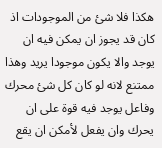هكذا فلا شئ من الموجودات اذ كان قد يجوز ان يمكن فيه ان يوجد والا يكون موجودا يريد وهذا ممتنع لانه لو كان كل شئ محرك وفاعل يوجد فيه قوة على ان يحرك وان يفعل لأمكن ان يقع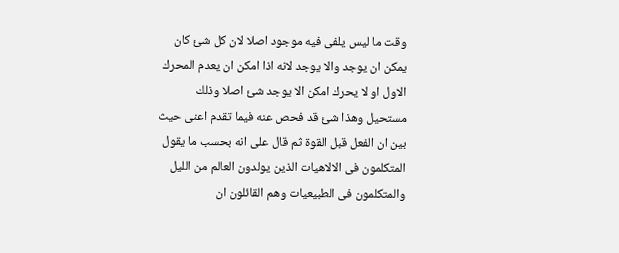وقت ما ليس يلفى فيه موجود اصلا لان كل شئ كان يمكن ان يوجد والا يوجد لانه اذا امكن ان يعدم المحرك الاول او لا يحرك امكن الا يوجد شئ اصلا وذلك مستحيل وهذا شئ قد فحص عنه فيما تقدم اعنى حيث بين ان الفعل قبل القوة ثم قال على انه بحسب ما يقول المتكلمون فى الالاهيات الذين يولدون العالم من الليل والمتكلمون فى الطبيعيات وهم القائلون ان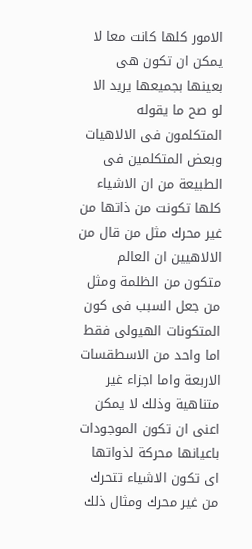الامور كلها كانت معا لا يمكن ان تكون هى بعينها بجميعها يريد الا لو صح ما يقوله المتكلمون فى الالاهيات وبعض المتكلمين فى الطبيعة من ان الاشياء كلها تكونت من ذاتها من غير محرك مثل من قال من الالاهيين ان العالم متكون من الظلمة ومثل من جعل السبب فى كون المتكونات الهيولى فقط اما واحد من الاسطقسات الاربعة واما اجزاء غير متناهية وذلك لا يمكن اعنى ان تكون الموجودات باعيانها محركة لذواتها اى تكون الاشياء تتحرك من غير محرك ومثال ذلك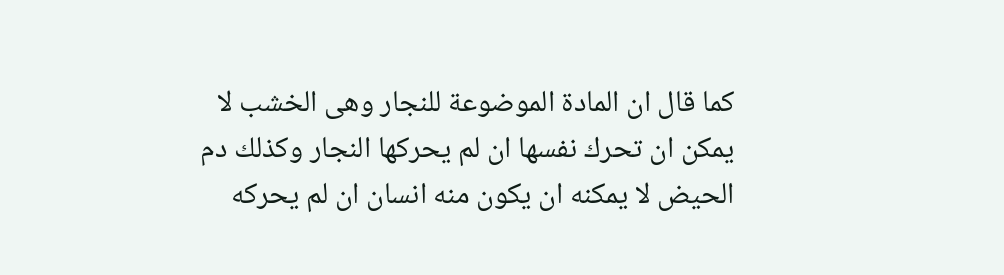كما قال ان المادة الموضوعة للنجار وهى الخشب لا يمكن ان تحرك نفسها ان لم يحركها النجار وكذلك دم الحيض لا يمكنه ان يكون منه انسان ان لم يحركه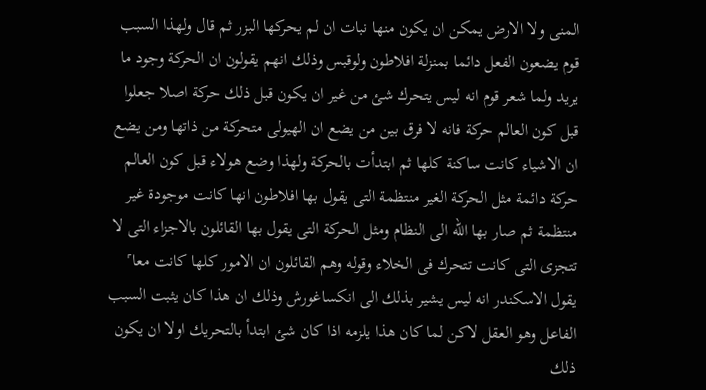المنى ولا الارض يمكن ان يكون منها نبات ان لم يحركها البزر ثم قال ولهذا السبب قوم يضعون الفعل دائما بمنزلة افلاطون ولوقبس وذلك انهم يقولون ان الحركة وجود ما يريد ولما شعر قوم انه ليس يتحرك شئ من غير ان يكون قبل ذلك حركة اصلا جعلوا قبل كون العالم حركة فانه لا فرق بين من يضع ان الهيولى متحركة من ذاتها ومن يضع ان الاشياء كانت ساكنة كلها ثم ابتدأت بالحركة ولهذا وضع هولاء قبل كون العالم حركة دائمة مثل الحركة الغير منتظمة التى يقول بها افلاطون انها كانت موجودة غير منتظمة ثم صار بها الله الى النظام ومثل الحركة التى يقول بها القائلون بالاجزاء التى لا تتجزى التى كانت تتحرك فى الخلاء وقوله وهم القائلون ان الامور كلها كانت معا˹ يقول الاسكندر انه ليس يشير بذلك الى انكساغورش وذلك ان هذا كان يثبت السبب الفاعل وهو العقل لاكن لما كان هذا يلزمه اذا كان شئ ابتدأ بالتحريك اولا ان يكون ذلك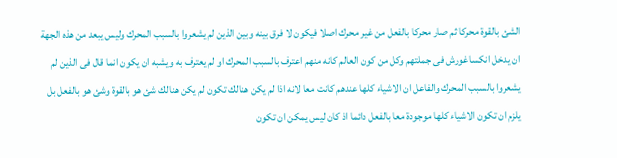الشئ بالقوة محركا ثم صار محركا بالفعل من غير محرك اصلا فيكون لا فرق بينه وبين الذين لم يشعروا بالسبب المحرك وليس يبعد من هذه الجهة ان يدخل انكساغورش فى جملتهم وكل من كون العالم كانه منهم اعترف بالسبب المحرك او لم يعترف به ويشبه ان يكون انما قال فى الذين لم يشعروا بالسبب المحرك والفاعل ان الاشياء كلها عندهم كانت معا لانه اذا لم يكن هنالك تكون لم يكن هنالك شئ هو بالقوة وشئ هو بالفعل بل يلزم ان تكون الاشياء كلها موجودة معا بالفعل دائما اذ كان ليس يمكن ان تكون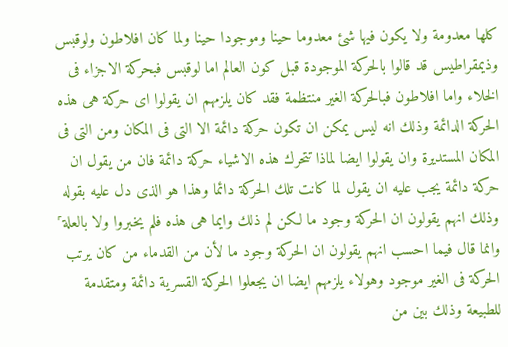كلها معدومة ولا يكون فيها شئ معدوما حينا وموجودا حينا ولما كان افلاطون ولوقبس وذيمقراطيس قد قالوا بالحركة الموجودة قبل كون العالم اما لوقبس فبحركة الاجزاء فى الخلاء واما افلاطون فبالحركة الغير منتظمة فقد كان يلزمهم ان يقولوا اى حركة هى هذه الحركة الدائمة وذلك انه ليس يمكن ان تكون حركة دائمة الا التى فى المكان ومن التى فى المكان المستديرة وان يقولوا ايضا لماذا تتحرك هذه الاشياء حركة دائمة فان من يقول ان حركة دائمة يجب عليه ان يقول لما كانت تلك الحركة دائما وهذا هو الذى دل عليه بقوله وذلك انهم يقولون ان الحركة وجود ما لكن لم ذلك وايما هى هذه فلم يخبروا ولا بالعلة˹ وانما قال فيما احسب انهم يقولون ان الحركة وجود ما لأن من القدماء من كان يرتب الحركة فى الغير موجود وهولاء يلزمهم ايضا ان يجعلوا الحركة القسرية دائمة ومتقدمة للطبيعة وذلك بين من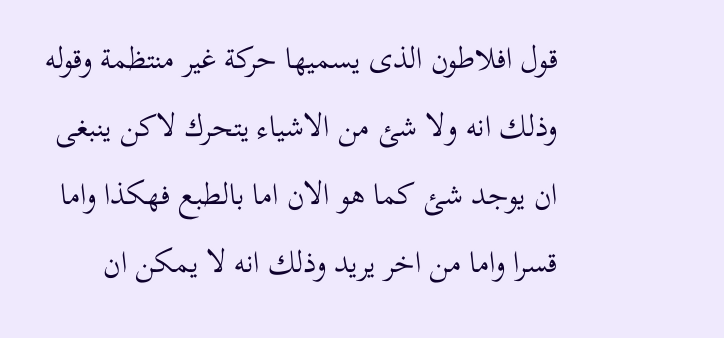قول افلاطون الذى يسميها حركة غير منتظمة وقوله وذلك انه ولا شئ من الاشياء يتحرك لاكن ينبغى ان يوجد شئ كما هو الان اما بالطبع فهكذا واما قسرا واما من اخر يريد وذلك انه لا يمكن ان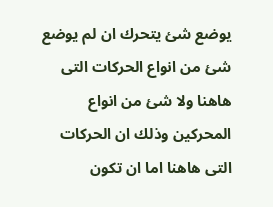يوضع شئ يتحرك ان لم يوضع شئ من انواع الحركات التى هاهنا ولا شئ من انواع المحركين وذلك ان الحركات التى هاهنا اما ان تكون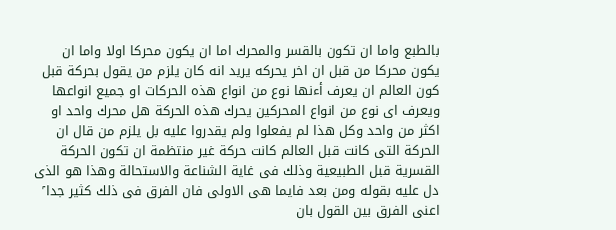بالطبع واما ان تكون بالقسر والمحرك اما ان يكون محركا اولا واما ان يكون محركا من قبل ان اخر يحركه يريد انه كان يلزم من يقول بحركة قبل كون العالم ان يعرف أءنها نوع من انواع هذه الحركات او جميع انواعها ويعرف اى نوع من انواع المحركين يحرك هذه الحركة هل محرك واحد او اكثر من واحد وكل هذا لم يفعلوا ولم يقدروا عليه بل يلزم من قال ان الحركة التى كانت قبل العالم كانت حركة غير منتظمة ان تكون الحركة القسرية قبل الطبيعية وذلك فى غاية الشناعة والاستحالة وهذا هو الذى دل عليه بقوله ومن بعد فايما هى الاولى فان الفرق فى ذلك كثير جدا˹ اعنى الفرق بين القول بان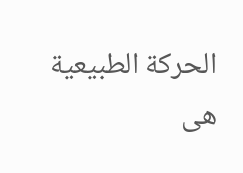الحركة الطبيعية هى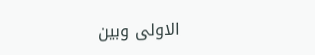الاولى وبين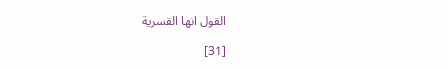القول انها القسرية

[31]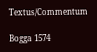Textus/Commentum

Bogga 1574